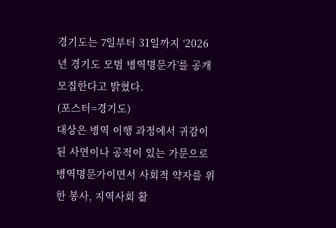경기도는 7일부터 31일까지 ‘2026년 경기도 모범 병역명문가’를 공개모집한다고 밝혔다.
(포스터=경기도)
대상은 병역 이행 과정에서 귀감이 된 사연이나 공적이 있는 가문으로 병역명문가이면서 사회적 약자를 위한 봉사, 지역사회 활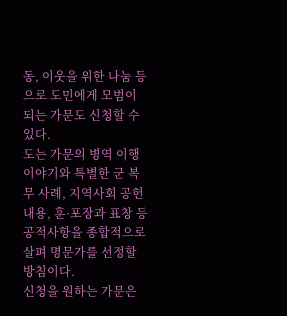동, 이웃을 위한 나눔 등으로 도민에게 모범이 되는 가문도 신청할 수 있다.
도는 가문의 병역 이행 이야기와 특별한 군 복무 사례, 지역사회 공헌 내용, 훈·포장과 표창 등 공적사항을 종합적으로 살펴 명문가를 선정할 방침이다.
신청을 원하는 가문은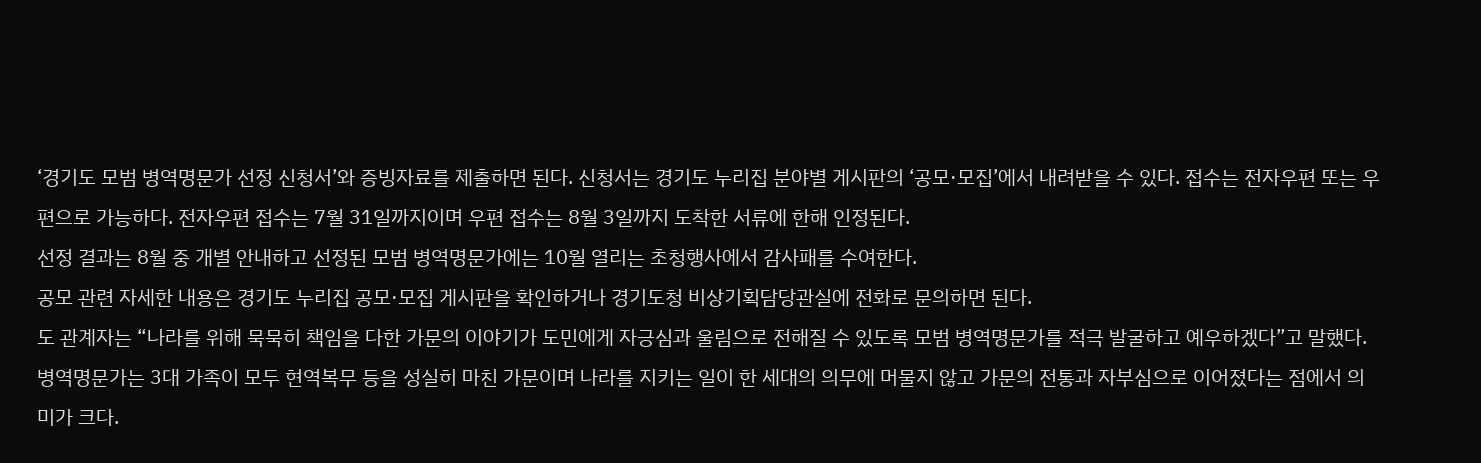‘경기도 모범 병역명문가 선정 신청서’와 증빙자료를 제출하면 된다. 신청서는 경기도 누리집 분야별 게시판의 ‘공모·모집’에서 내려받을 수 있다. 접수는 전자우편 또는 우편으로 가능하다. 전자우편 접수는 7월 31일까지이며 우편 접수는 8월 3일까지 도착한 서류에 한해 인정된다.
선정 결과는 8월 중 개별 안내하고 선정된 모범 병역명문가에는 10월 열리는 초청행사에서 감사패를 수여한다.
공모 관련 자세한 내용은 경기도 누리집 공모·모집 게시판을 확인하거나 경기도청 비상기획담당관실에 전화로 문의하면 된다.
도 관계자는 “나라를 위해 묵묵히 책임을 다한 가문의 이야기가 도민에게 자긍심과 울림으로 전해질 수 있도록 모범 병역명문가를 적극 발굴하고 예우하겠다”고 말했다.
병역명문가는 3대 가족이 모두 현역복무 등을 성실히 마친 가문이며 나라를 지키는 일이 한 세대의 의무에 머물지 않고 가문의 전통과 자부심으로 이어졌다는 점에서 의미가 크다.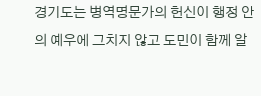경기도는 병역명문가의 헌신이 행정 안의 예우에 그치지 않고 도민이 함께 알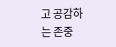고 공감하는 존중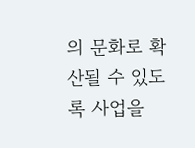의 문화로 확산될 수 있도록 사업을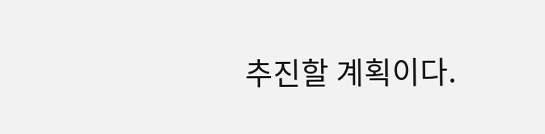추진할 계획이다.